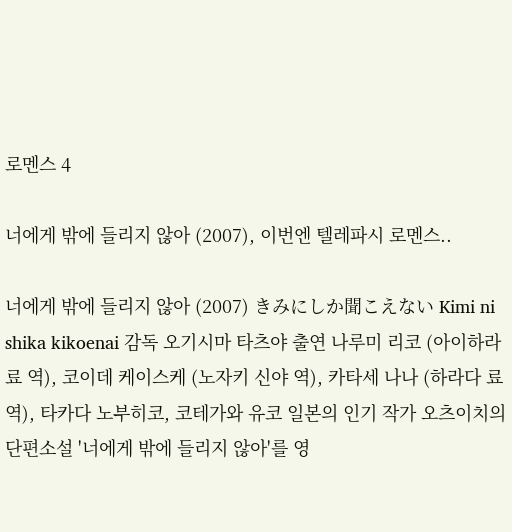로멘스 4

너에게 밖에 들리지 않아 (2007), 이번엔 텔레파시 로멘스..

너에게 밖에 들리지 않아 (2007) きみにしか聞こえない Kimi ni shika kikoenai 감독 오기시마 타츠야 출연 나루미 리코 (아이하라 료 역), 코이데 케이스케 (노자키 신야 역), 카타세 나나 (하라다 료 역), 타카다 노부히코, 코테가와 유코 일본의 인기 작가 오츠이치의 단편소설 '너에게 밖에 들리지 않아'를 영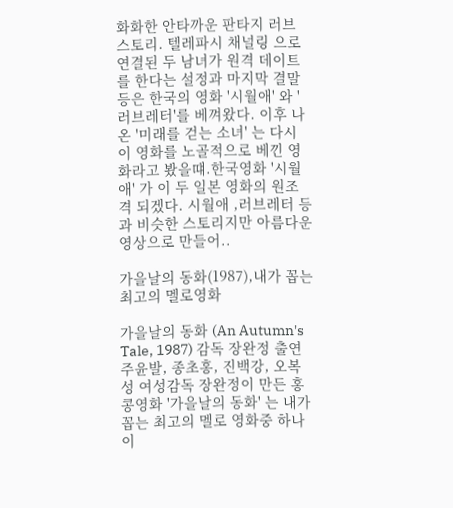화화한 안타까운 판타지 러브 스토리. 텔레파시 채널링 으로 연결된 두 남녀가 원격 데이트를 한다는 설정과 마지막 결말등은 한국의 영화 '시월애' 와 '러브레터'를 베껴왔다. 이후 나온 '미래를 걷는 소녀' 는 다시 이 영화를 노골적으로 베낀 영화라고 봤을떄.한국영화 '시월애' 가 이 두 일본 영화의 원조격 되겠다. 시월애 ,러브레터 등과 비슷한 스토리지만 아름다운 영상으로 만들어..

가을날의 동화(1987),내가 꼽는 최고의 멜로영화

가을날의 동화 (An Autumn's Tale, 1987) 감독 장완정 출연 주윤발, 종초홍, 진백강, 오복성 여성감독 장완정이 만든 홍콩영화 '가을날의 동화' 는 내가 꼽는 최고의 멜로 영화중 하나이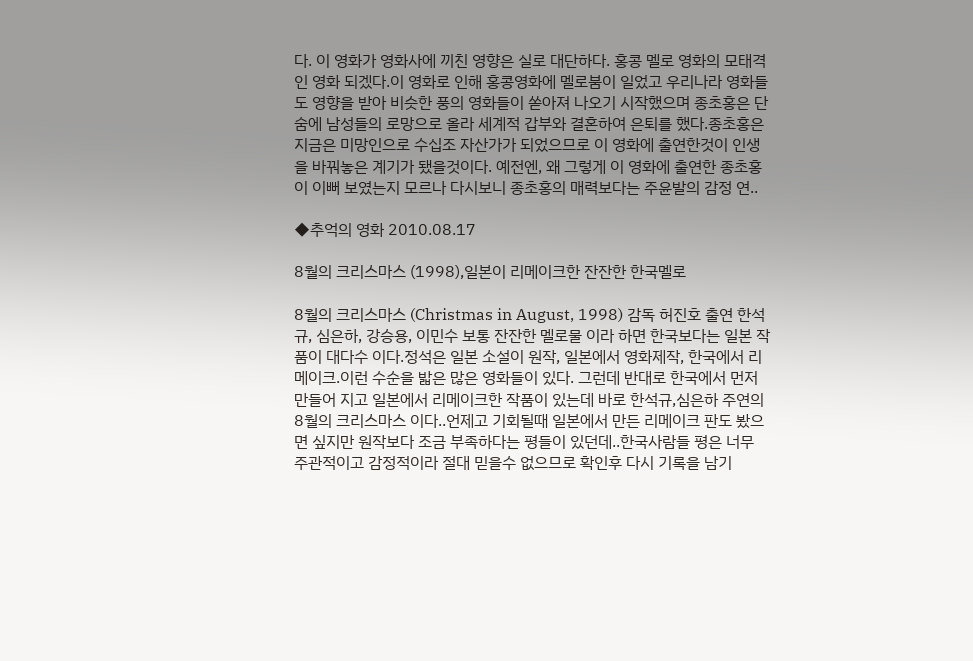다. 이 영화가 영화사에 끼친 영향은 실로 대단하다. 홍콩 멜로 영화의 모태격인 영화 되겠다.이 영화로 인해 홍콩영화에 멜로붐이 일었고 우리나라 영화들도 영향을 받아 비슷한 풍의 영화들이 쏟아져 나오기 시작했으며 종초홍은 단숨에 남성들의 로망으로 올라 세계적 갑부와 결혼하여 은퇴를 했다.종초홍은 지금은 미망인으로 수십조 자산가가 되었으므로 이 영화에 출연한것이 인생을 바꿔놓은 계기가 됐을것이다. 예전엔, 왜 그렇게 이 영화에 출연한 종초홍이 이뻐 보였는지 모르나 다시보니 종초홍의 매력보다는 주윤발의 감정 연..

◆추억의 영화 2010.08.17

8월의 크리스마스 (1998),일본이 리메이크한 잔잔한 한국멜로

8월의 크리스마스 (Christmas in August, 1998) 감독 허진호 출연 한석규, 심은하, 강승용, 이민수 보통 잔잔한 멜로물 이라 하면 한국보다는 일본 작품이 대다수 이다.정석은 일본 소설이 원작, 일본에서 영화제작, 한국에서 리메이크.이런 수순을 밟은 많은 영화들이 있다. 그런데 반대로 한국에서 먼저 만들어 지고 일본에서 리메이크한 작품이 있는데 바로 한석규,심은하 주연의 8월의 크리스마스 이다..언제고 기회될때 일본에서 만든 리메이크 판도 봤으면 싶지만 원작보다 조금 부족하다는 평들이 있던데..한국사람들 평은 너무 주관적이고 감정적이라 절대 믿을수 없으므로 확인후 다시 기록을 남기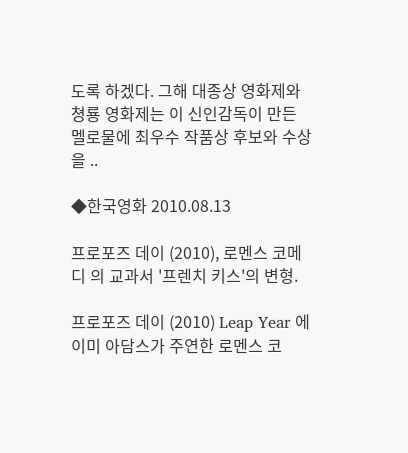도록 하겠다. 그해 대종상 영화제와 쳥룡 영화제는 이 신인감독이 만든 멜로물에 최우수 작품상 후보와 수상을 ..

◆한국영화 2010.08.13

프로포즈 데이 (2010), 로멘스 코메디 의 교과서 '프렌치 키스'의 변형.

프로포즈 데이 (2010) Leap Year 에이미 아담스가 주연한 로멘스 코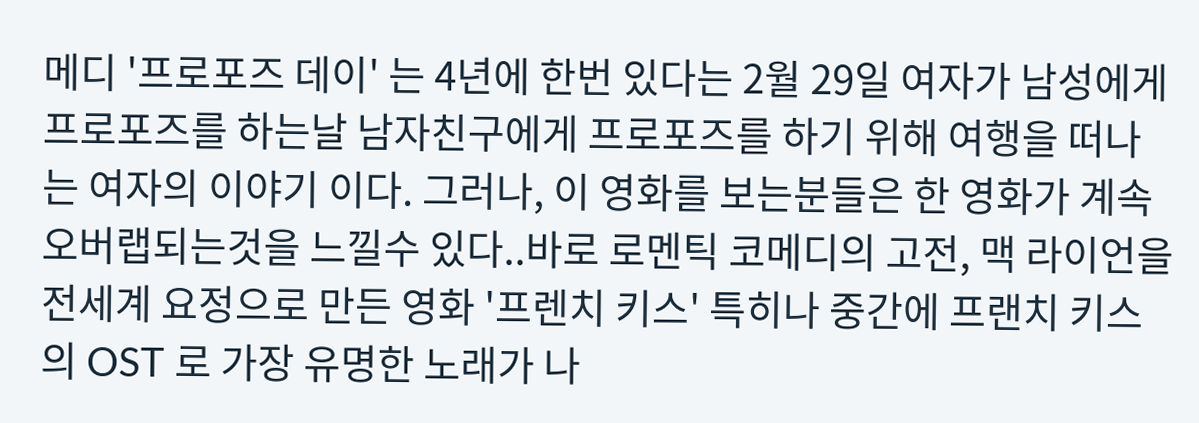메디 '프로포즈 데이' 는 4년에 한번 있다는 2월 29일 여자가 남성에게 프로포즈를 하는날 남자친구에게 프로포즈를 하기 위해 여행을 떠나는 여자의 이야기 이다. 그러나, 이 영화를 보는분들은 한 영화가 계속 오버랩되는것을 느낄수 있다..바로 로멘틱 코메디의 고전, 맥 라이언을 전세계 요정으로 만든 영화 '프렌치 키스' 특히나 중간에 프랜치 키스의 OST 로 가장 유명한 노래가 나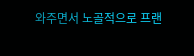와주면서 노골적으로 프랜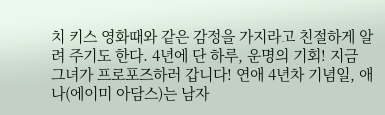치 키스 영화때와 같은 감정을 가지라고 친절하게 알려 주기도 한다. 4년에 단 하루, 운명의 기회! 지금 그녀가 프로포즈하러 갑니다! 연애 4년차 기념일, 애나(에이미 아담스)는 남자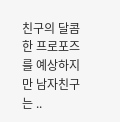친구의 달콤한 프로포즈를 예상하지만 남자친구는 ..